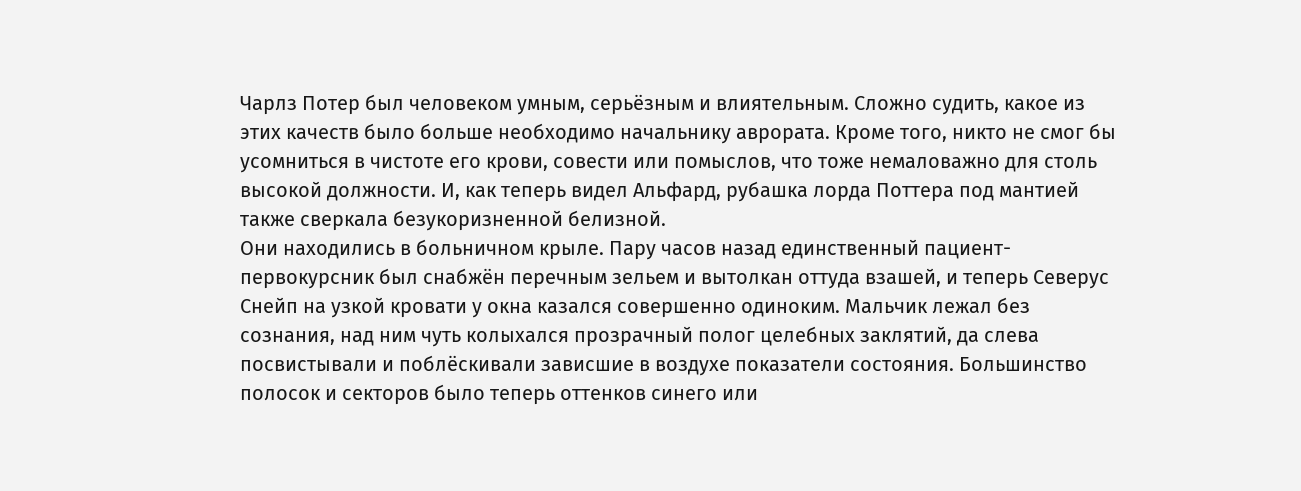Чарлз Потер был человеком умным, серьёзным и влиятельным. Сложно судить, какое из этих качеств было больше необходимо начальнику аврората. Кроме того, никто не смог бы усомниться в чистоте его крови, совести или помыслов, что тоже немаловажно для столь высокой должности. И, как теперь видел Альфард, рубашка лорда Поттера под мантией также сверкала безукоризненной белизной.
Они находились в больничном крыле. Пару часов назад единственный пациент-первокурсник был снабжён перечным зельем и вытолкан оттуда взашей, и теперь Северус Снейп на узкой кровати у окна казался совершенно одиноким. Мальчик лежал без сознания, над ним чуть колыхался прозрачный полог целебных заклятий, да слева посвистывали и поблёскивали зависшие в воздухе показатели состояния. Большинство полосок и секторов было теперь оттенков синего или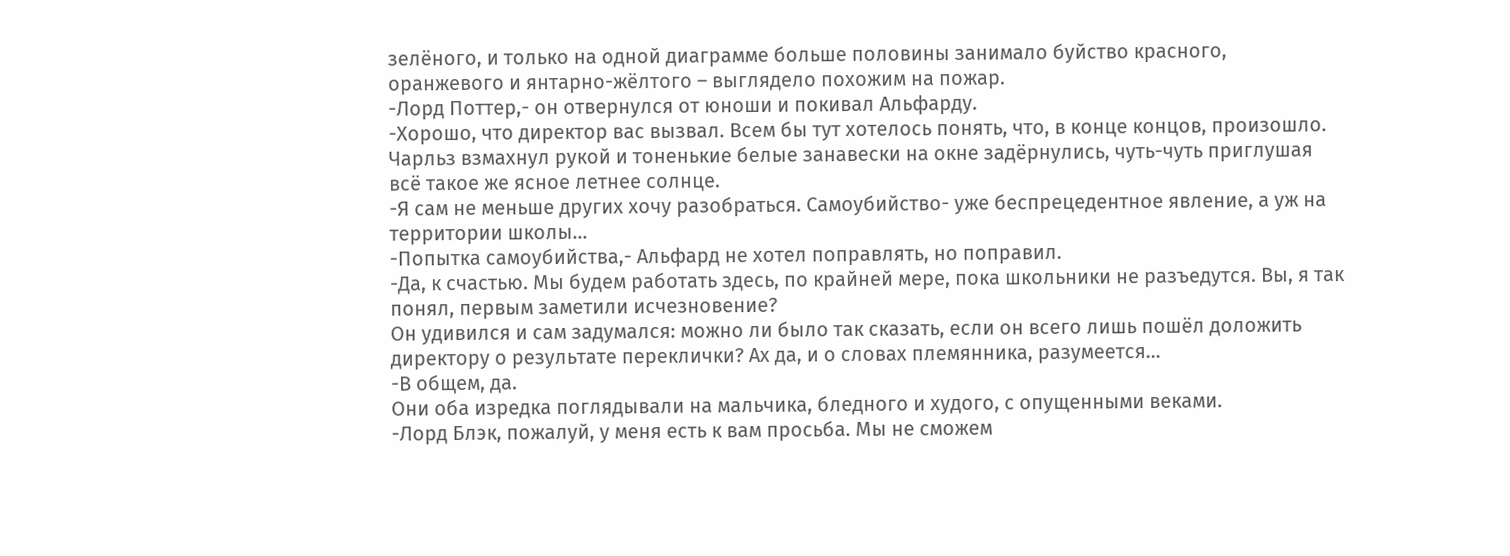зелёного, и только на одной диаграмме больше половины занимало буйство красного, оранжевого и янтарно-жёлтого – выглядело похожим на пожар.
-Лорд Поттер,- он отвернулся от юноши и покивал Альфарду.
-Хорошо, что директор вас вызвал. Всем бы тут хотелось понять, что, в конце концов, произошло.
Чарльз взмахнул рукой и тоненькие белые занавески на окне задёрнулись, чуть-чуть приглушая всё такое же ясное летнее солнце.
-Я сам не меньше других хочу разобраться. Самоубийство- уже беспрецедентное явление, а уж на территории школы…
-Попытка самоубийства,- Альфард не хотел поправлять, но поправил.
-Да, к счастью. Мы будем работать здесь, по крайней мере, пока школьники не разъедутся. Вы, я так понял, первым заметили исчезновение?
Он удивился и сам задумался: можно ли было так сказать, если он всего лишь пошёл доложить директору о результате переклички? Ах да, и о словах племянника, разумеется…
-В общем, да.
Они оба изредка поглядывали на мальчика, бледного и худого, с опущенными веками.
-Лорд Блэк, пожалуй, у меня есть к вам просьба. Мы не сможем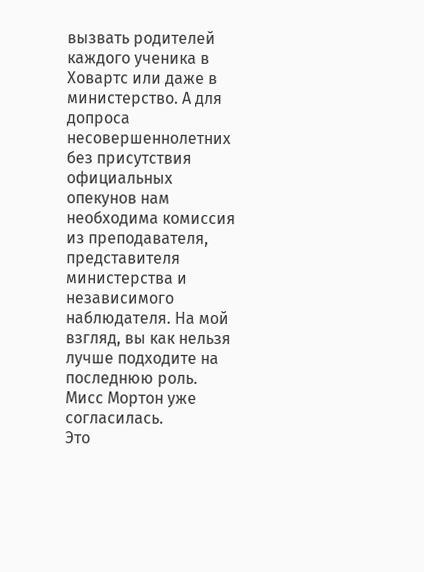вызвать родителей каждого ученика в Ховартс или даже в министерство. А для допроса несовершеннолетних без присутствия официальных опекунов нам необходима комиссия из преподавателя, представителя министерства и независимого наблюдателя. На мой взгляд, вы как нельзя лучше подходите на последнюю роль. Мисс Мортон уже согласилась.
Это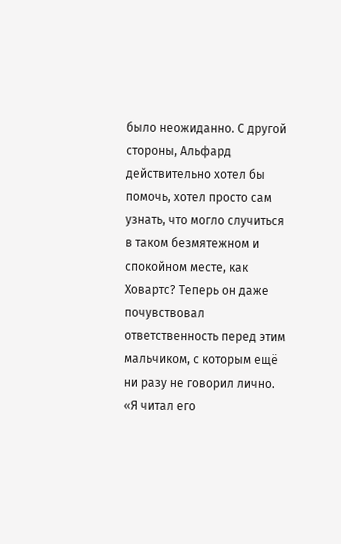было неожиданно. С другой стороны, Альфард действительно хотел бы помочь, хотел просто сам узнать, что могло случиться в таком безмятежном и спокойном месте, как Ховартс? Теперь он даже почувствовал ответственность перед этим мальчиком, с которым ещё ни разу не говорил лично. «Я читал его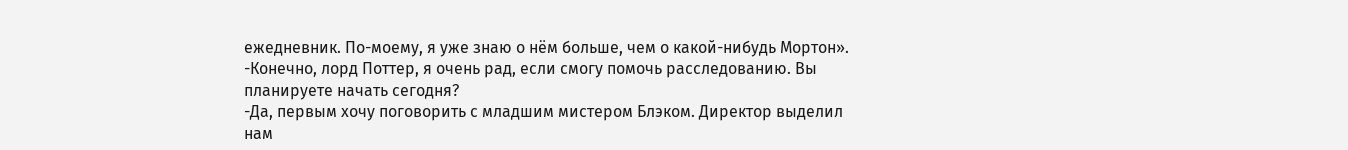ежедневник. По-моему, я уже знаю о нём больше, чем о какой-нибудь Мортон».
-Конечно, лорд Поттер, я очень рад, если смогу помочь расследованию. Вы планируете начать сегодня?
-Да, первым хочу поговорить с младшим мистером Блэком. Директор выделил нам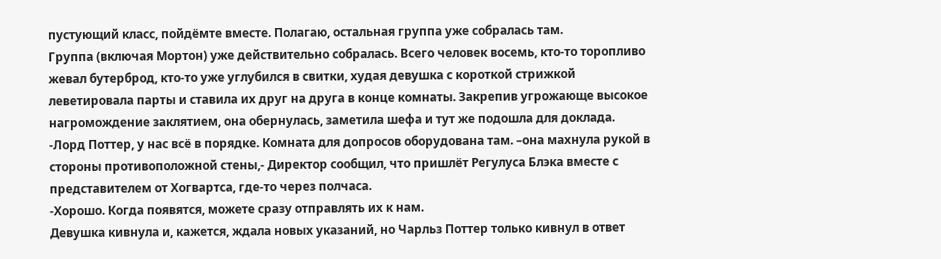пустующий класс, пойдёмте вместе. Полагаю, остальная группа уже собралась там.
Группа (включая Мортон) уже действительно собралась. Всего человек восемь, кто-то торопливо жевал бутерброд, кто-то уже углубился в свитки, худая девушка с короткой стрижкой леветировала парты и ставила их друг на друга в конце комнаты. Закрепив угрожающе высокое нагромождение заклятием, она обернулась, заметила шефа и тут же подошла для доклада.
-Лорд Поттер, у нас всё в порядке. Комната для допросов оборудована там. –она махнула рукой в стороны противоположной стены,- Директор сообщил, что пришлёт Регулуса Блэка вместе с представителем от Хогвартса, где-то через полчаса.
-Хорошо. Когда появятся, можете сразу отправлять их к нам.
Девушка кивнула и, кажется, ждала новых указаний, но Чарльз Поттер только кивнул в ответ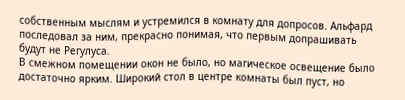собственным мыслям и устремился в комнату для допросов. Альфард последовал за ним, прекрасно понимая, что первым допрашивать будут не Регулуса.
В смежном помещении окон не было, но магическое освещение было достаточно ярким. Широкий стол в центре комнаты был пуст, но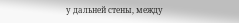у дальней стены, между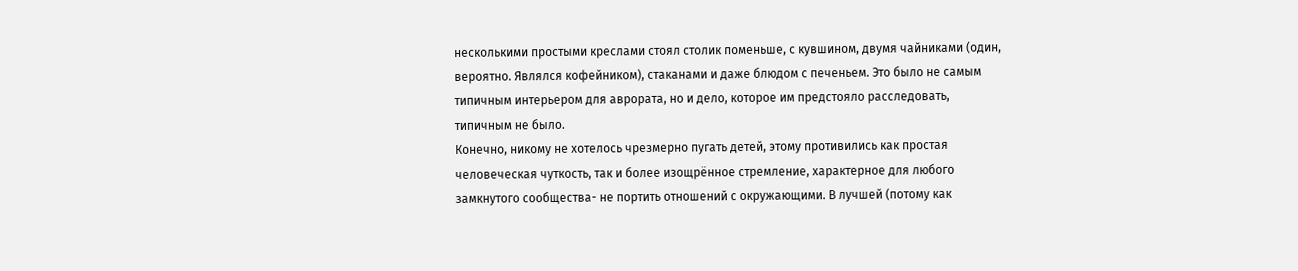несколькими простыми креслами стоял столик поменьше, с кувшином, двумя чайниками (один, вероятно. Являлся кофейником), стаканами и даже блюдом с печеньем. Это было не самым типичным интерьером для аврората, но и дело, которое им предстояло расследовать, типичным не было.
Конечно, никому не хотелось чрезмерно пугать детей, этому противились как простая человеческая чуткость, так и более изощрённое стремление, характерное для любого замкнутого сообщества- не портить отношений с окружающими. В лучшей (потому как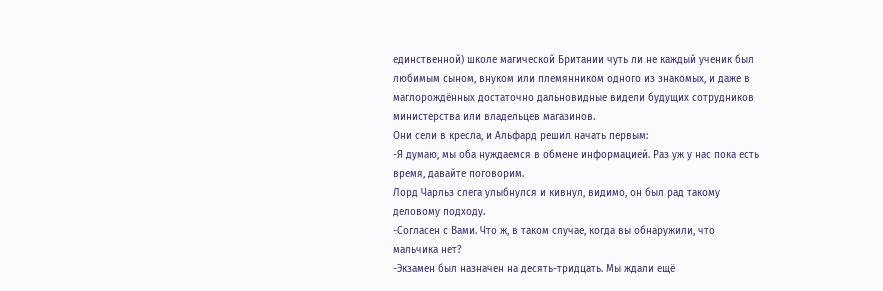единственной) школе магической Британии чуть ли не каждый ученик был любимым сыном, внуком или племянником одного из знакомых, и даже в маглорождённых достаточно дальновидные видели будущих сотрудников министерства или владельцев магазинов.
Они сели в кресла, и Альфард решил начать первым:
-Я думаю, мы оба нуждаемся в обмене информацией. Раз уж у нас пока есть время, давайте поговорим.
Лорд Чарльз слега улыбнулся и кивнул, видимо, он был рад такому деловому подходу.
-Согласен с Вами. Что ж, в таком случае, когда вы обнаружили, что мальчика нет?
-Экзамен был назначен на десять-тридцать. Мы ждали ещё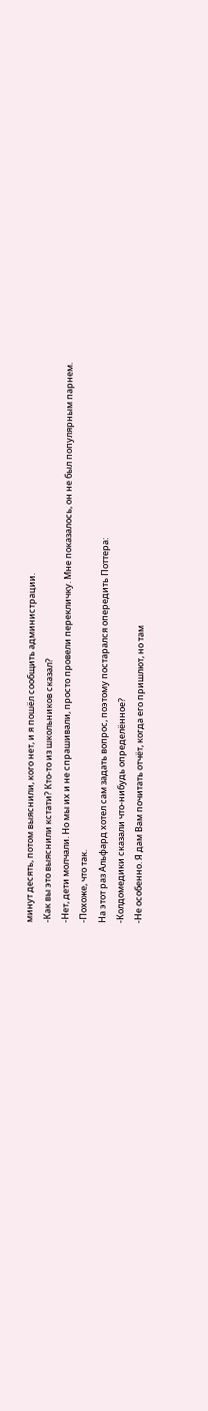минут десять, потом выяснили, кого нет, и я пошёл сообщить администрации.
-Как вы это выяснили кстати? Кто-то из школьников сказал?
-Нет, дети молчали. Но мы их и не спрашивали, просто провели перекличку. Мне показалось, он не был популярным парнем.
-Похоже, что так.
На этот раз Альфард хотел сам задать вопрос, поэтому постарался опередить Поттера:
-Колдомедики сказали что-нибудь определённое?
-Не особенно. Я дам Вам почитать отчёт, когда его пришлют, но там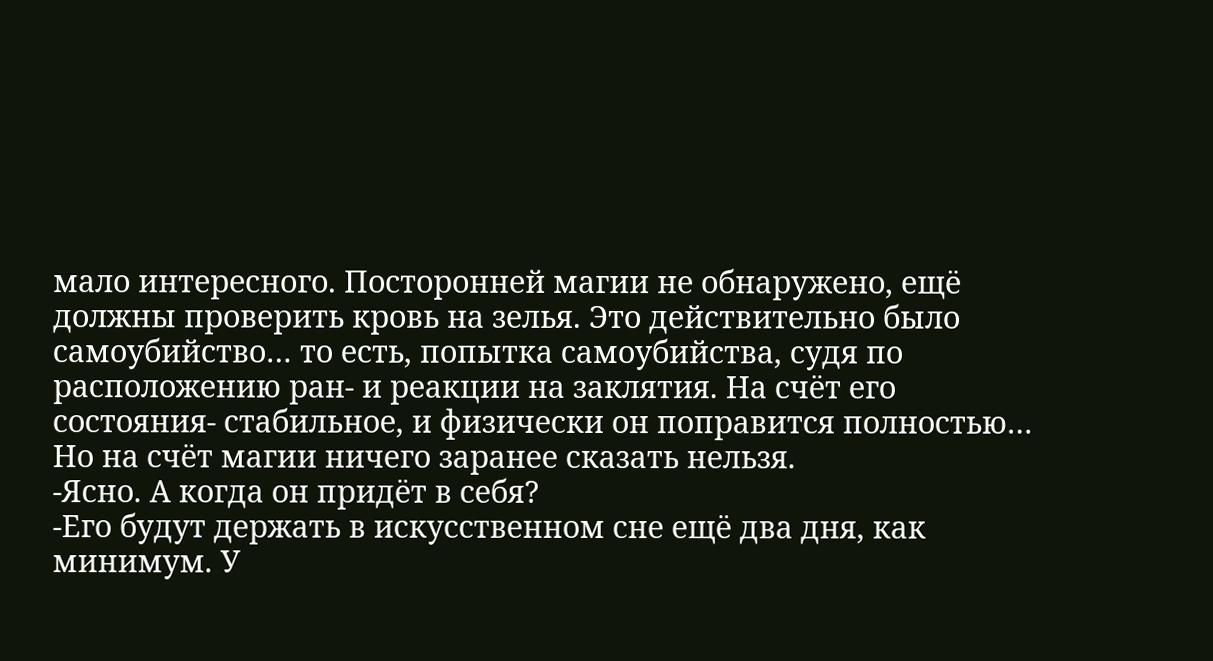мало интересного. Посторонней магии не обнаружено, ещё должны проверить кровь на зелья. Это действительно было самоубийство… то есть, попытка самоубийства, судя по расположению ран- и реакции на заклятия. На счёт его состояния- стабильное, и физически он поправится полностью… Но на счёт магии ничего заранее сказать нельзя.
-Ясно. А когда он придёт в себя?
-Его будут держать в искусственном сне ещё два дня, как минимум. У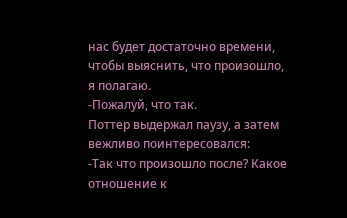нас будет достаточно времени, чтобы выяснить, что произошло, я полагаю.
-Пожалуй, что так.
Поттер выдержал паузу, а затем вежливо поинтересовался:
-Так что произошло после? Какое отношение к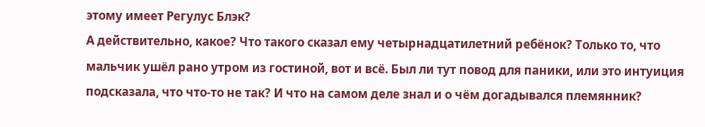этому имеет Регулус Блэк?
А действительно, какое? Что такого сказал ему четырнадцатилетний ребёнок? Только то, что мальчик ушёл рано утром из гостиной, вот и всё. Был ли тут повод для паники, или это интуиция подсказала, что что-то не так? И что на самом деле знал и о чём догадывался племянник?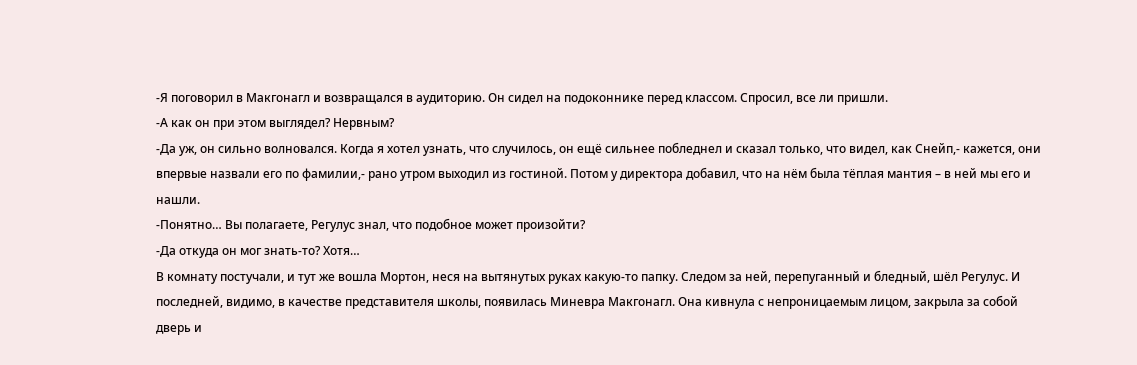-Я поговорил в Макгонагл и возвращался в аудиторию. Он сидел на подоконнике перед классом. Спросил, все ли пришли.
-А как он при этом выглядел? Нервным?
-Да уж, он сильно волновался. Когда я хотел узнать, что случилось, он ещё сильнее побледнел и сказал только, что видел, как Снейп,- кажется, они впервые назвали его по фамилии,- рано утром выходил из гостиной. Потом у директора добавил, что на нём была тёплая мантия – в ней мы его и нашли.
-Понятно… Вы полагаете, Регулус знал, что подобное может произойти?
-Да откуда он мог знать-то? Хотя…
В комнату постучали, и тут же вошла Мортон, неся на вытянутых руках какую-то папку. Следом за ней, перепуганный и бледный, шёл Регулус. И последней, видимо, в качестве представителя школы, появилась Миневра Макгонагл. Она кивнула с непроницаемым лицом, закрыла за собой дверь и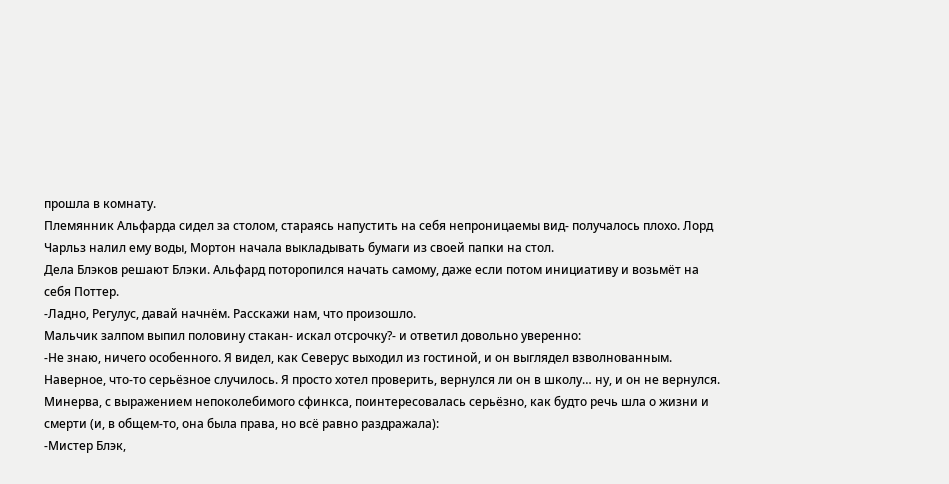прошла в комнату.
Племянник Альфарда сидел за столом, стараясь напустить на себя непроницаемы вид- получалось плохо. Лорд Чарльз налил ему воды, Мортон начала выкладывать бумаги из своей папки на стол.
Дела Блэков решают Блэки. Альфард поторопился начать самому, даже если потом инициативу и возьмёт на себя Поттер.
-Ладно, Регулус, давай начнём. Расскажи нам, что произошло.
Мальчик залпом выпил половину стакан- искал отсрочку?- и ответил довольно уверенно:
-Не знаю, ничего особенного. Я видел, как Северус выходил из гостиной, и он выглядел взволнованным. Наверное, что-то серьёзное случилось. Я просто хотел проверить, вернулся ли он в школу… ну, и он не вернулся.
Минерва, с выражением непоколебимого сфинкса, поинтересовалась серьёзно, как будто речь шла о жизни и смерти (и, в общем-то, она была права, но всё равно раздражала):
-Мистер Блэк,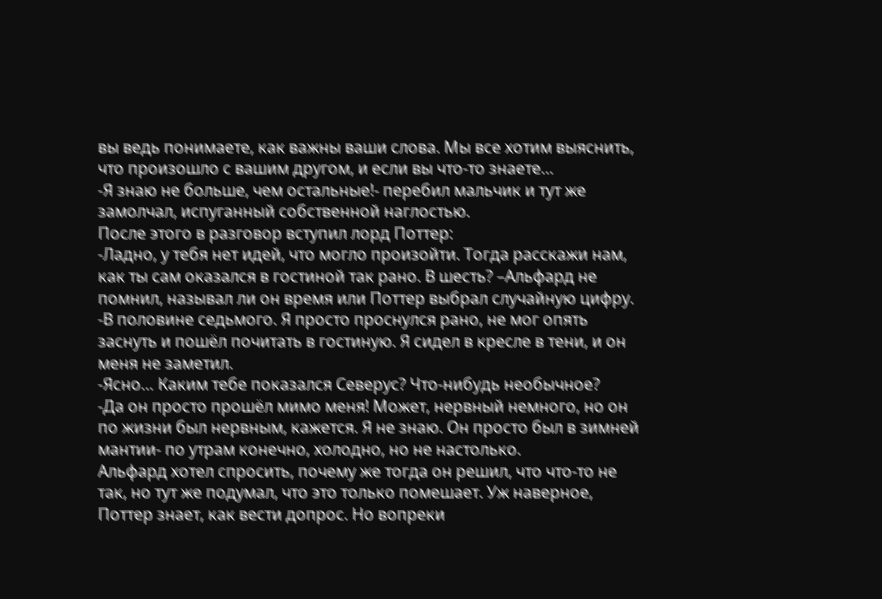вы ведь понимаете, как важны ваши слова. Мы все хотим выяснить, что произошло с вашим другом, и если вы что-то знаете…
-Я знаю не больше, чем остальные!- перебил мальчик и тут же замолчал, испуганный собственной наглостью.
После этого в разговор вступил лорд Поттер:
-Ладно, у тебя нет идей, что могло произойти. Тогда расскажи нам, как ты сам оказался в гостиной так рано. В шесть? –Альфард не помнил, называл ли он время или Поттер выбрал случайную цифру.
-В половине седьмого. Я просто проснулся рано, не мог опять заснуть и пошёл почитать в гостиную. Я сидел в кресле в тени, и он меня не заметил.
-Ясно… Каким тебе показался Северус? Что-нибудь необычное?
-Да он просто прошёл мимо меня! Может, нервный немного, но он по жизни был нервным, кажется. Я не знаю. Он просто был в зимней мантии- по утрам конечно, холодно, но не настолько.
Альфард хотел спросить, почему же тогда он решил, что что-то не так, но тут же подумал, что это только помешает. Уж наверное, Поттер знает, как вести допрос. Но вопреки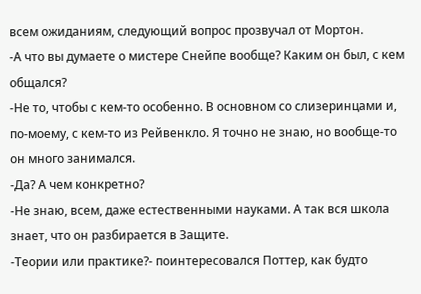всем ожиданиям, следующий вопрос прозвучал от Мортон.
-А что вы думаете о мистере Снейпе вообще? Каким он был, с кем общался?
-Не то, чтобы с кем-то особенно. В основном со слизеринцами и, по-моему, с кем-то из Рейвенкло. Я точно не знаю, но вообще-то он много занимался.
-Да? А чем конкретно?
-Не знаю, всем, даже естественными науками. А так вся школа знает, что он разбирается в Защите.
-Теории или практике?- поинтересовался Поттер, как будто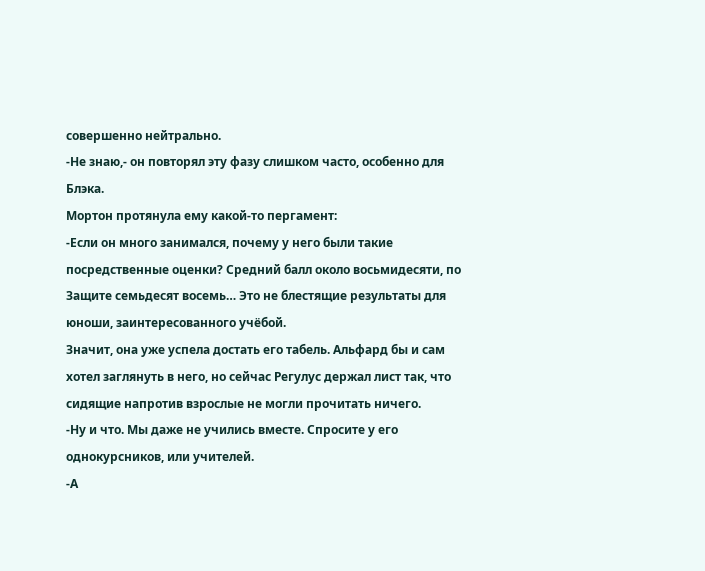совершенно нейтрально.
-Не знаю,- он повторял эту фазу слишком часто, особенно для Блэка.
Мортон протянула ему какой-то пергамент:
-Если он много занимался, почему у него были такие посредственные оценки? Средний балл около восьмидесяти, по Защите семьдесят восемь… Это не блестящие результаты для юноши, заинтересованного учёбой.
Значит, она уже успела достать его табель. Альфард бы и сам хотел заглянуть в него, но сейчас Регулус держал лист так, что сидящие напротив взрослые не могли прочитать ничего.
-Ну и что. Мы даже не учились вместе. Спросите у его однокурсников, или учителей.
-А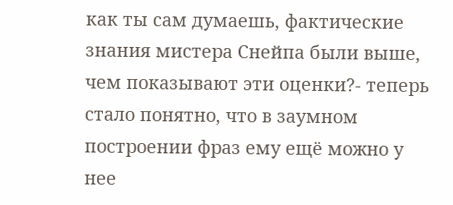как ты сам думаешь, фактические знания мистера Снейпа были выше, чем показывают эти оценки?- теперь стало понятно, что в заумном построении фраз ему ещё можно у нее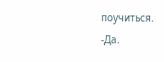поучиться.
-Да.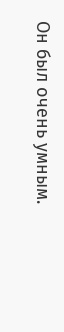Он был очень умным.